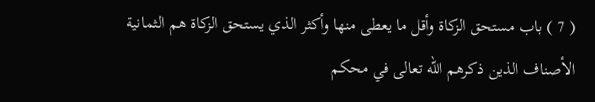( 7 ) باب مستحق الزكاة وأقل ما يعطى منها وأكثر الذي يستحق الزكاة هم الثمانية الأصناف الذين ذكرهم الله تعالى في محكم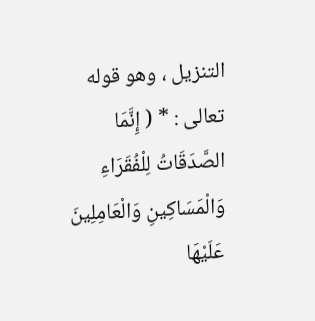التنزيل ، وهو قوله تعالى : * ( إِنَّمَا الصَّدَقَاتُ لِلْفُقَرَاءِ وَالْمَسَاكِينِ وَالْعَامِلِينَ عَلَيْهَا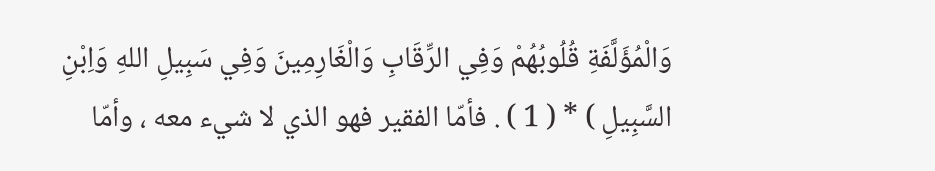وَالْمُؤَلَّفَةِ قُلُوبُهُمْ وَفِي الرِّقَابِ وَالْغَارِمِينَ وَفِي سَبِيلِ اللهِ وَاِبْنِ السَّبِيلِ ) * ( 1 ) . فأمّا الفقير فهو الذي لا شيء معه ، وأمّا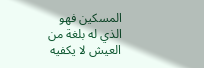المسكين فهو الذي له بلغة من العيش لا يكفيه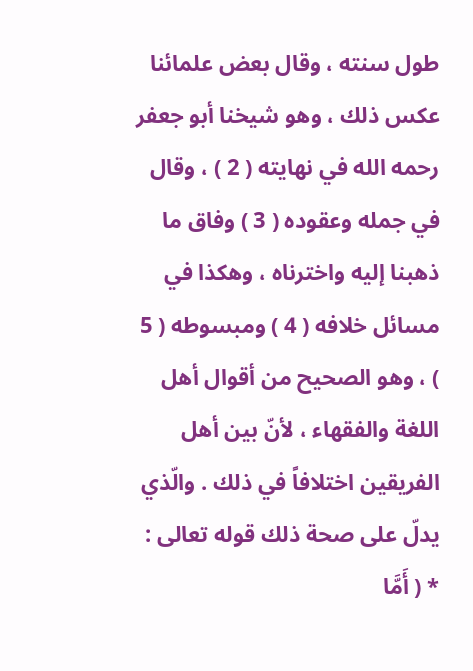طول سنته ، وقال بعض علمائنا عكس ذلك ، وهو شيخنا أبو جعفر رحمه الله في نهايته ( 2 ) ، وقال في جمله وعقوده ( 3 ) وفاق ما ذهبنا إليه واخترناه ، وهكذا في مسائل خلافه ( 4 ) ومبسوطه ( 5 ) ، وهو الصحيح من أقوال أهل اللغة والفقهاء ، لأنّ بين أهل الفريقين اختلافاً في ذلك . والّذي يدلّ على صحة ذلك قوله تعالى : * ( أَمَّا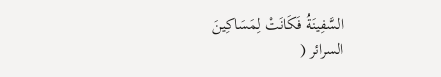السَّفِينَةُ فَكَانَتْ لِمَسَاكِينَ
السرائر (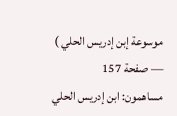موسوعة إبن إدريس الحلي ) — صفحة 157
مساهمون: ابن إدريس الحلي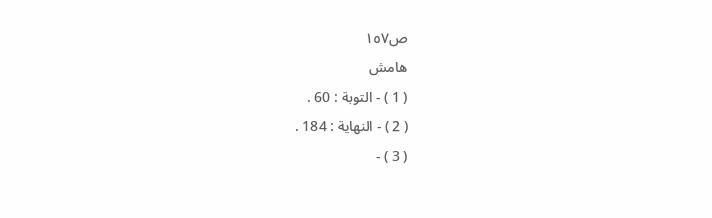ص١٥٧
هامش
( 1 ) - التوبة : 60 .
( 2 ) - النهاية : 184 .
( 3 ) -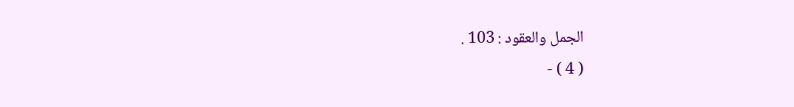الجمل والعقود : 103 .
( 4 ) -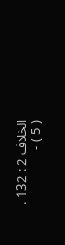الخلاف 2 : 132 .
( 5 ) -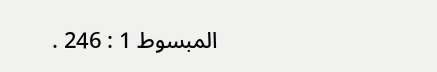المبسوط 1 : 246 .